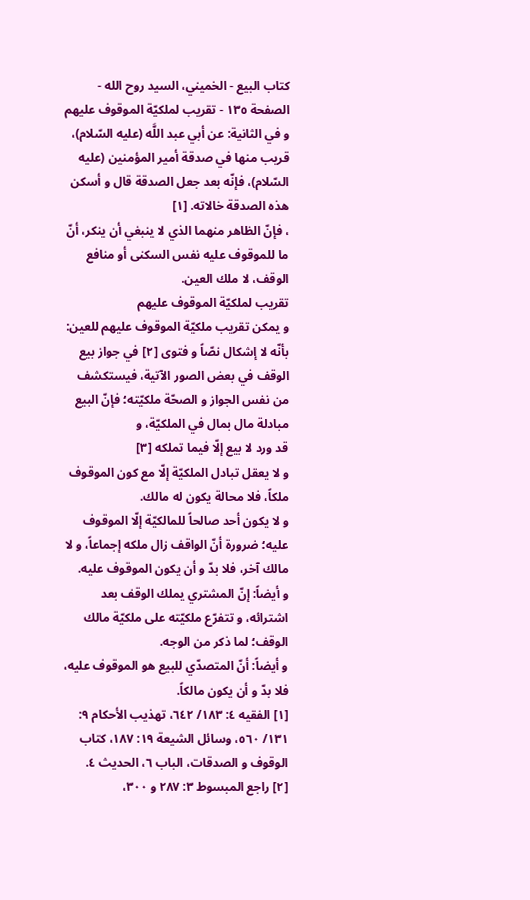كتاب البيع - الخميني، السيد روح الله - الصفحة ١٣٥ - تقريب لملكيّة الموقوف عليهم
و في الثانية: عن أبي عبد اللَّه (عليه السّلام)، قريب منها في صدقة أمير المؤمنين (عليه السّلام)، فإنّه بعد جعل الصدقة قال و أسكن هذه الصدقة خالاته. [١]
، فإنّ الظاهر منهما الذي لا ينبغي أن ينكر، أنّ ما للموقوف عليه نفس السكنى أو منافع الوقف، لا ملك العين.
تقريب لملكيّة الموقوف عليهم
و يمكن تقريب ملكيّة الموقوف عليهم للعين: بأنّه لا إشكال نصّاً و فتوى [٢] في جواز بيع الوقف في بعض الصور الآتية، فيستكشف من نفس الجواز و الصحّة ملكيّته؛ فإنّ البيع مبادلة مال بمال في الملكيّة، و
قد ورد لا بيع إلّا فيما تملكه [٣]
و لا يعقل تبادل الملكيّة إلّا مع كون الموقوف ملكاً، فلا محالة يكون له مالك.
و لا يكون أحد صالحاً للمالكيّة إلّا الموقوف عليه؛ ضرورة أنّ الواقف زال ملكه إجماعاً، و لا مالك آخر، فلا بدّ و أن يكون الموقوف عليه.
و أيضاً: إنّ المشتري يملك الوقف بعد اشترائه، و تتفرّع ملكيّته على ملكيّة مالك الوقف؛ لما ذكر من الوجه.
و أيضاً: أنّ المتصدّي للبيع هو الموقوف عليه، فلا بدّ و أن يكون مالكاً.
[١] الفقيه ٤: ١٨٣/ ٦٤٢، تهذيب الأحكام ٩: ١٣١/ ٥٦٠، وسائل الشيعة ١٩: ١٨٧، كتاب الوقوف و الصدقات، الباب ٦، الحديث ٤.
[٢] راجع المبسوط ٣: ٢٨٧ و ٣٠٠،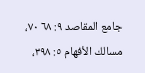جامع المقاصد ٩: ٦٨ ٧٠، مسالك الأفهام ٥: ٣٩٨،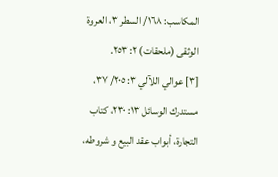المكاسب: ١٦٨/ السطر ٣، العروة الوثقى (ملحقات) ٢: ٢٥٣.
[٣] عوالي اللآلي ٣: ٢٠٥/ ٣٧، مستدرك الوسائل ١٣: ٢٣٠، كتاب التجارة، أبواب عقد البيع و شروطه،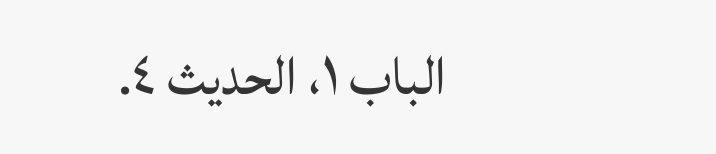الباب ١، الحديث ٤.